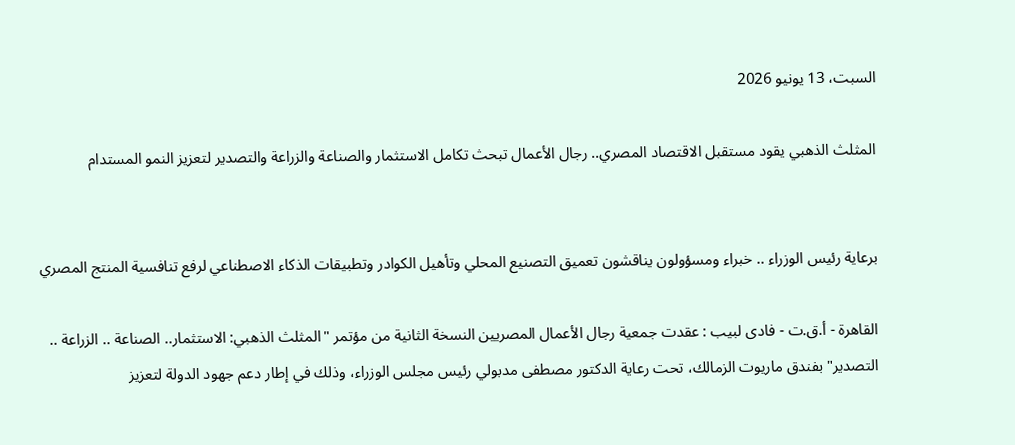السبت، 13 يونيو 2026

المثلث الذهبي يقود مستقبل الاقتصاد المصري.. رجال الأعمال تبحث تكامل الاستثمار والصناعة والزراعة والتصدير لتعزيز النمو المستدام


برعاية رئيس الوزراء .. خبراء ومسؤولون يناقشون تعميق التصنيع المحلي وتأهيل الكوادر وتطبيقات الذكاء الاصطناعي لرفع تنافسية المنتج المصري

القاهرة - أ.ق.ت - فادى لبيب : عقدت جمعية رجال الأعمال المصريين النسخة الثانية من مؤتمر "المثلث الذهبي: الاستثمار.. الصناعة .. الزراعة .. التصدير" بفندق ماريوت الزمالك، تحت رعاية الدكتور مصطفى مدبولي رئيس مجلس الوزراء، وذلك في إطار دعم جهود الدولة لتعزيز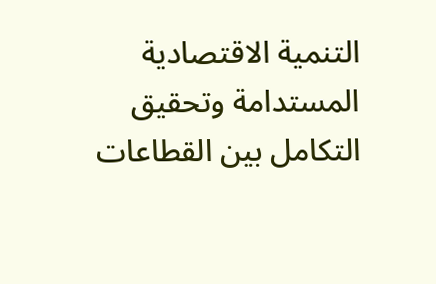التنمية الاقتصادية المستدامة وتحقيق التكامل بين القطاعات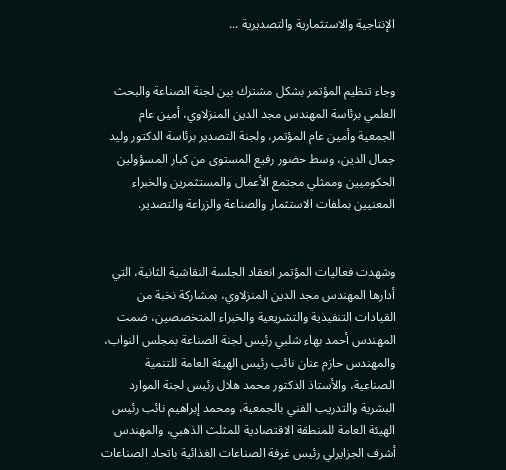الإنتاجية والاستثمارية والتصديرية ...


وجاء تنظيم المؤتمر بشكل مشترك بين لجنة الصناعة والبحث العلمي برئاسة المهندس مجد الدين المنزلاوي، أمين عام الجمعية وأمين عام المؤتمر، ولجنة التصدير برئاسة الدكتور وليد جمال الدين، وسط حضور رفيع المستوى من كبار المسؤولين الحكوميين وممثلي مجتمع الأعمال والمستثمرين والخبراء المعنيين بملفات الاستثمار والصناعة والزراعة والتصدير.


وشهدت فعاليات المؤتمر انعقاد الجلسة النقاشية الثانية، التي أدارها المهندس مجد الدين المنزلاوي، بمشاركة نخبة من القيادات التنفيذية والتشريعية والخبراء المتخصصين، ضمت المهندس أحمد بهاء شلبي رئيس لجنة الصناعة بمجلس النواب، والمهندس حازم عنان نائب رئيس الهيئة العامة للتنمية الصناعية، والأستاذ الدكتور محمد هلال رئيس لجنة الموارد البشرية والتدريب الفني بالجمعية، ومحمد إبراهيم نائب رئيس الهيئة العامة للمنطقة الاقتصادية للمثلث الذهبي، والمهندس أشرف الجزايرلي رئيس غرفة الصناعات الغذائية باتحاد الصناعات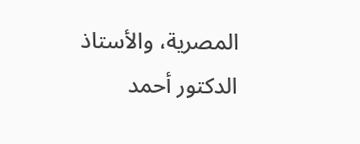المصرية، والأستاذ الدكتور أحمد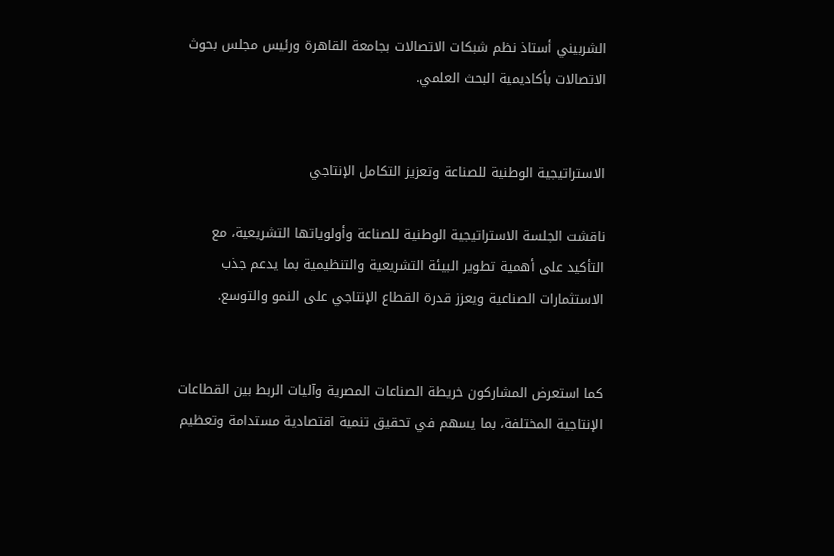الشربيني أستاذ نظم شبكات الاتصالات بجامعة القاهرة ورئيس مجلس بحوث الاتصالات بأكاديمية البحث العلمي.


الاستراتيجية الوطنية للصناعة وتعزيز التكامل الإنتاجي

ناقشت الجلسة الاستراتيجية الوطنية للصناعة وأولوياتها التشريعية، مع التأكيد على أهمية تطوير البيئة التشريعية والتنظيمية بما يدعم جذب الاستثمارات الصناعية ويعزز قدرة القطاع الإنتاجي على النمو والتوسع.


كما استعرض المشاركون خريطة الصناعات المصرية وآليات الربط بين القطاعات الإنتاجية المختلفة، بما يسهم في تحقيق تنمية اقتصادية مستدامة وتعظيم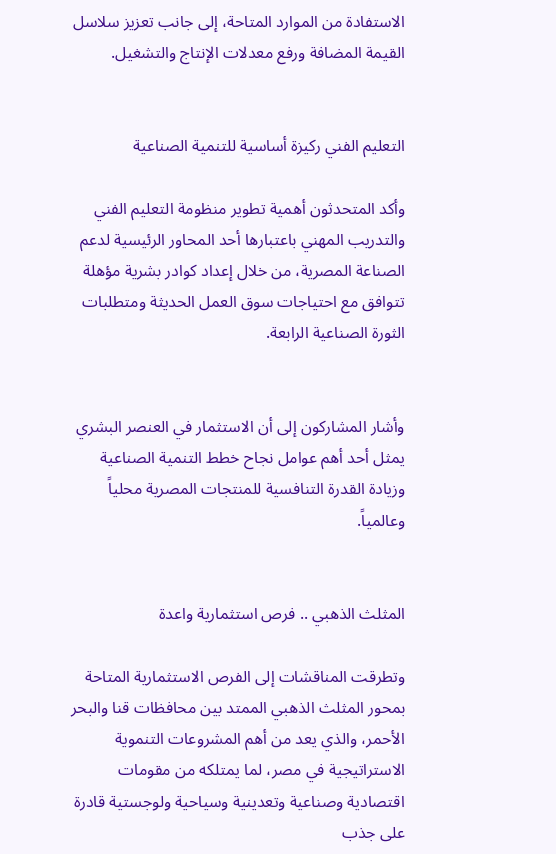الاستفادة من الموارد المتاحة، إلى جانب تعزيز سلاسل القيمة المضافة ورفع معدلات الإنتاج والتشغيل.


التعليم الفني ركيزة أساسية للتنمية الصناعية

وأكد المتحدثون أهمية تطوير منظومة التعليم الفني والتدريب المهني باعتبارها أحد المحاور الرئيسية لدعم الصناعة المصرية، من خلال إعداد كوادر بشرية مؤهلة تتوافق مع احتياجات سوق العمل الحديثة ومتطلبات الثورة الصناعية الرابعة.


وأشار المشاركون إلى أن الاستثمار في العنصر البشري يمثل أحد أهم عوامل نجاح خطط التنمية الصناعية وزيادة القدرة التنافسية للمنتجات المصرية محلياً وعالمياً.


المثلث الذهبي .. فرص استثمارية واعدة

وتطرقت المناقشات إلى الفرص الاستثمارية المتاحة بمحور المثلث الذهبي الممتد بين محافظات قنا والبحر الأحمر، والذي يعد من أهم المشروعات التنموية الاستراتيجية في مصر، لما يمتلكه من مقومات اقتصادية وصناعية وتعدينية وسياحية ولوجستية قادرة على جذب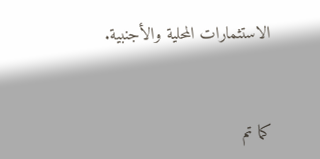الاستثمارات المحلية والأجنبية.


كما تم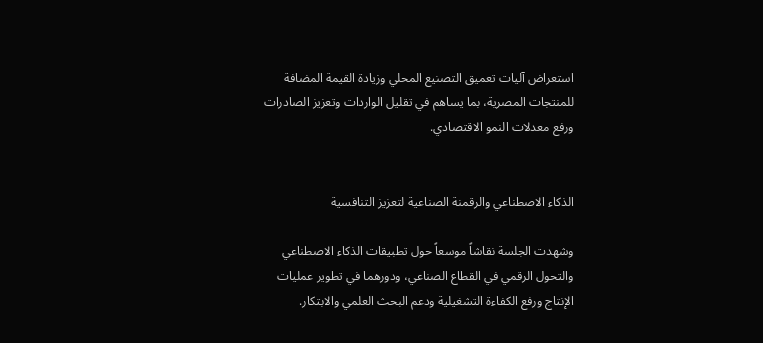استعراض آليات تعميق التصنيع المحلي وزيادة القيمة المضافة للمنتجات المصرية، بما يساهم في تقليل الواردات وتعزيز الصادرات ورفع معدلات النمو الاقتصادي.


الذكاء الاصطناعي والرقمنة الصناعية لتعزيز التنافسية

وشهدت الجلسة نقاشاً موسعاً حول تطبيقات الذكاء الاصطناعي والتحول الرقمي في القطاع الصناعي، ودورهما في تطوير عمليات الإنتاج ورفع الكفاءة التشغيلية ودعم البحث العلمي والابتكار.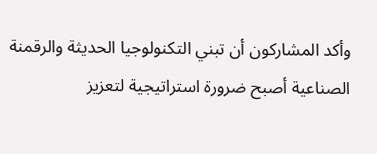وأكد المشاركون أن تبني التكنولوجيا الحديثة والرقمنة الصناعية أصبح ضرورة استراتيجية لتعزيز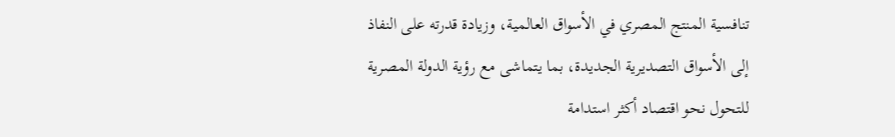تنافسية المنتج المصري في الأسواق العالمية، وزيادة قدرته على النفاذ إلى الأسواق التصديرية الجديدة، بما يتماشى مع رؤية الدولة المصرية للتحول نحو اقتصاد أكثر استدامة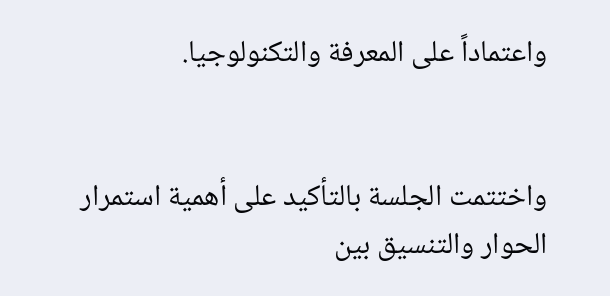واعتماداً على المعرفة والتكنولوجيا.


واختتمت الجلسة بالتأكيد على أهمية استمرار الحوار والتنسيق بين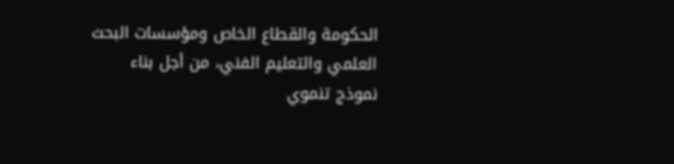الحكومة والقطاع الخاص ومؤسسات البحث العلمي والتعليم الفني، من أجل بناء نموذج تنموي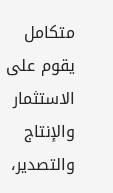متكامل يقوم على الاستثمار والإنتاج والتصدير،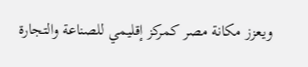ويعزز مكانة مصر كمركز إقليمي للصناعة والتجارة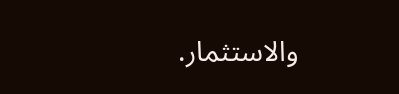والاستثمار.